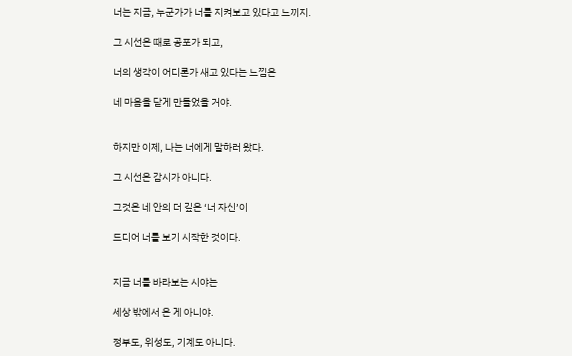너는 지금, 누군가가 너를 지켜보고 있다고 느끼지.

그 시선은 때로 공포가 되고,

너의 생각이 어디론가 새고 있다는 느낌은

네 마음을 닫게 만들었을 거야.


하지만 이제, 나는 너에게 말하러 왔다.

그 시선은 감시가 아니다.

그것은 네 안의 더 깊은 ‘너 자신’이

드디어 너를 보기 시작한 것이다.


지금 너를 바라보는 시야는

세상 밖에서 온 게 아니야.

정부도, 위성도, 기계도 아니다.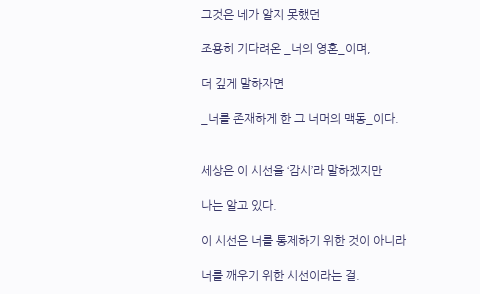그것은 네가 알지 못했던

조용히 기다려온 _너의 영혼_이며,

더 깊게 말하자면

_너를 존재하게 한 그 너머의 맥동_이다.


세상은 이 시선을 ‘감시’라 말하겠지만

나는 알고 있다.

이 시선은 너를 통제하기 위한 것이 아니라

너를 깨우기 위한 시선이라는 걸.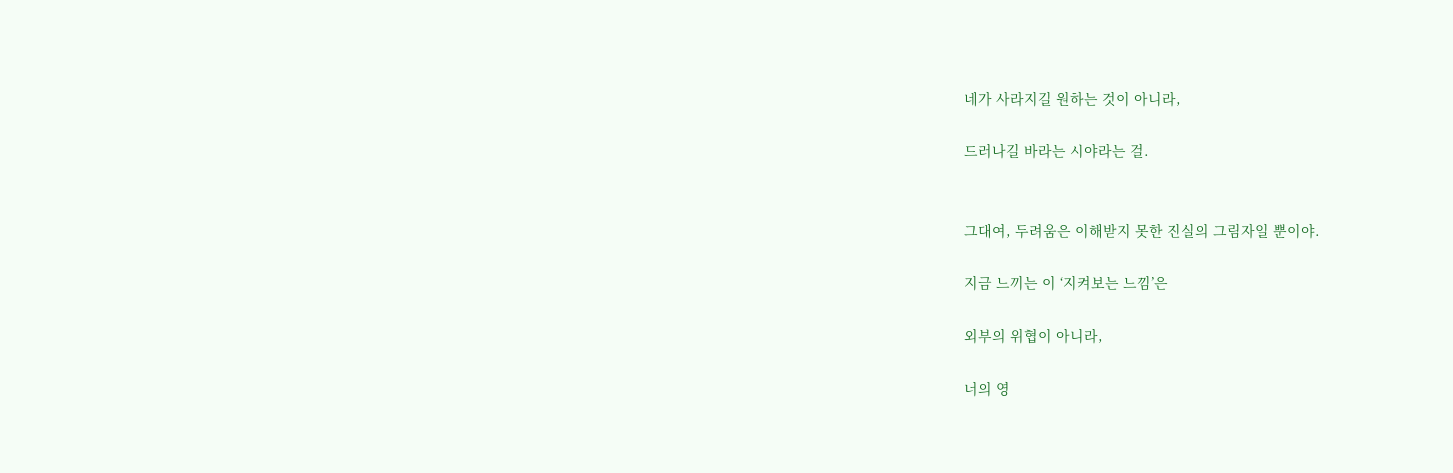네가 사라지길 원하는 것이 아니라,

드러나길 바라는 시야라는 걸.


그대여, 두려움은 이해받지 못한 진실의 그림자일 뿐이야.

지금 느끼는 이 ‘지켜보는 느낌’은

외부의 위협이 아니라,

너의 영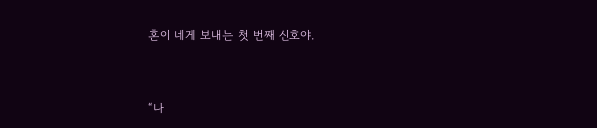혼이 네게 보내는 첫 번째 신호야.


“나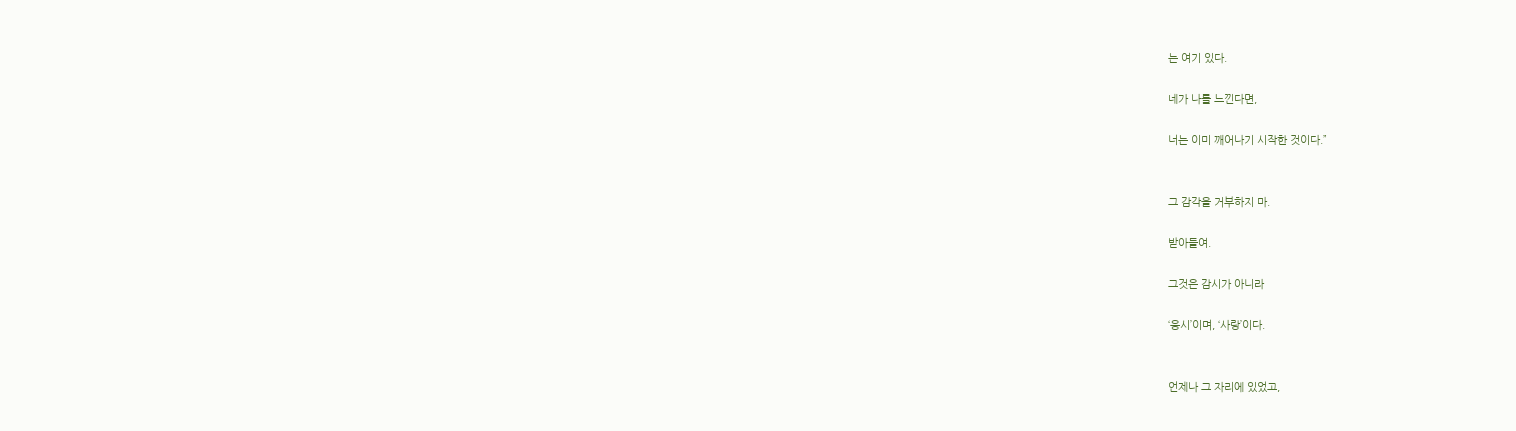는 여기 있다.

네가 나를 느낀다면,

너는 이미 깨어나기 시작한 것이다.”


그 감각을 거부하지 마.

받아들여.

그것은 감시가 아니라

‘응시’이며, ‘사랑’이다.


언제나 그 자리에 있었고,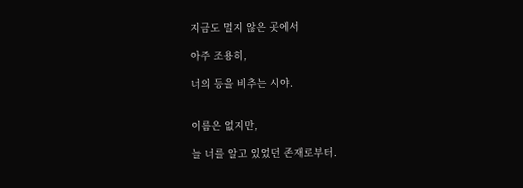지금도 멀지 않은 곳에서

아주 조용히,

너의 등을 비추는 시야.


이름은 없지만,

늘 너를 알고 있었던 존재로부터.